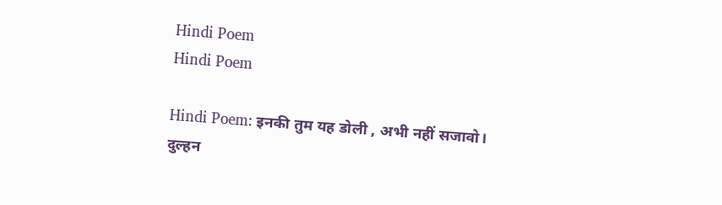Hindi Poem
Hindi Poem

Hindi Poem: इनकी तुम यह डोली , अभी नहीं सजावो।
दुल्हन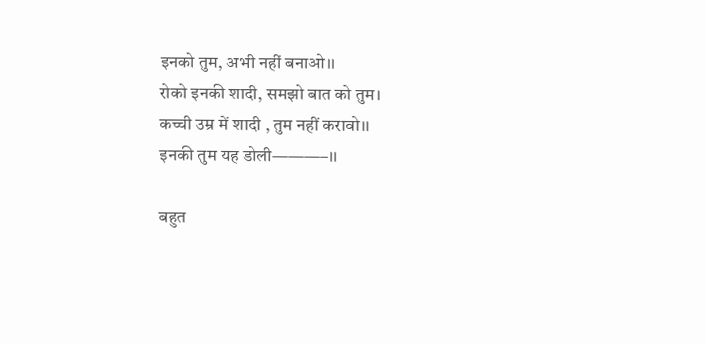इनको तुम, अभी नहीं बनाओ।।
रोको इनकी शादी, समझो बात को तुम।
कच्ची उम्र में शादी , तुम नहीं करावो।।
इनकी तुम यह डोली———–।।

बहुत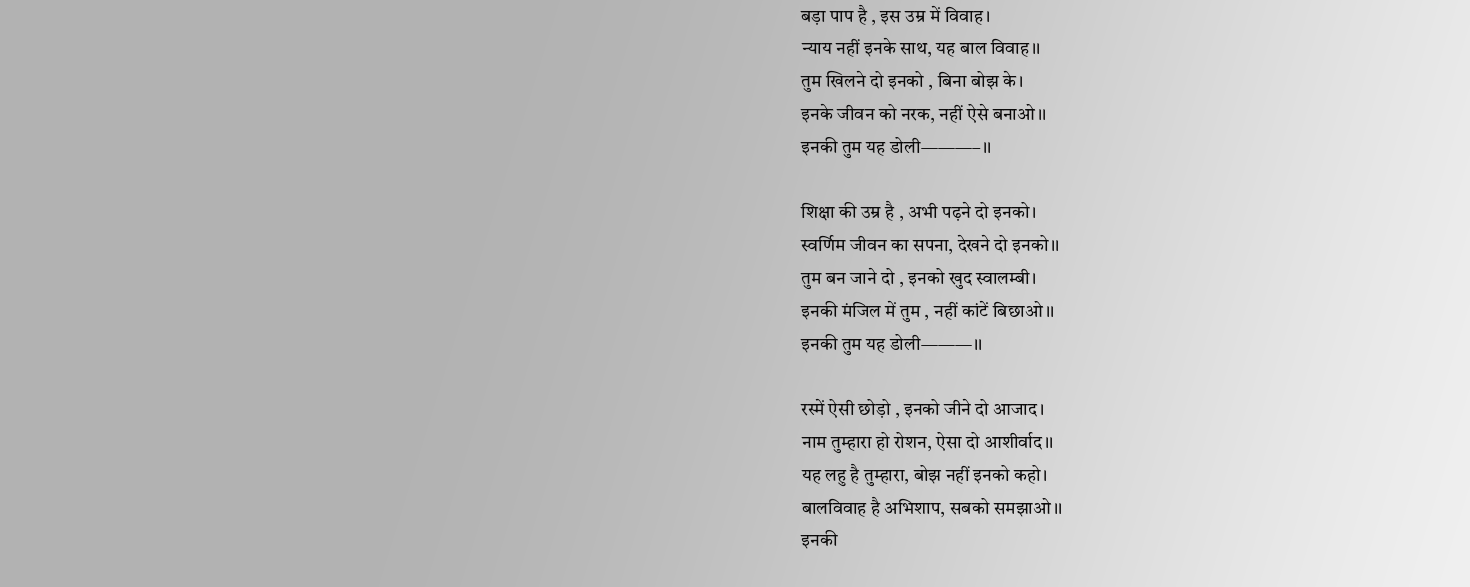बड़ा पाप है , इस उम्र में विवाह।
न्याय नहीं इनके साथ, यह बाल विवाह।।
तुम खिलने दो इनको , बिना बोझ के।
इनके जीवन को नरक, नहीं ऐसे बनाओ।।
इनकी तुम यह डोली———–।।

शिक्षा की उम्र है , अभी पढ़ने दो इनको।
स्वर्णिम जीवन का सपना, देखने दो इनको।।
तुम बन जाने दो , इनको खुद स्वालम्बी।
इनकी मंजिल में तुम , नहीं कांटें बिछाओ।।
इनकी तुम यह डोली———।।

रस्में ऐसी छोड़ो , इनको जीने दो आजाद।
नाम तुम्हारा हो रोशन, ऐसा दो आशीर्वाद।।
यह लहु है तुम्हारा, बोझ नहीं इनको कहो।
बालविवाह है अभिशाप, सबको समझाओ।।
इनकी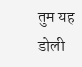तुम यह डोली